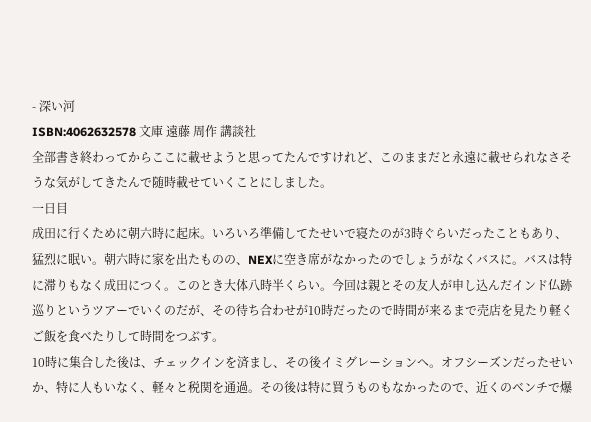- 深い河
ISBN:4062632578 文庫 遠藤 周作 講談社
全部書き終わってからここに載せようと思ってたんですけれど、このままだと永遠に載せられなさそうな気がしてきたんで随時載せていくことにしました。
一日目
成田に行くために朝六時に起床。いろいろ準備してたせいで寝たのが3時ぐらいだったこともあり、猛烈に眠い。朝六時に家を出たものの、NEXに空き席がなかったのでしょうがなくバスに。バスは特に滞りもなく成田につく。このとき大体八時半くらい。今回は親とその友人が申し込んだインド仏跡巡りというツアーでいくのだが、その待ち合わせが10時だったので時間が来るまで売店を見たり軽くご飯を食べたりして時間をつぶす。
10時に集合した後は、チェックインを済まし、その後イミグレーションへ。オフシーズンだったせいか、特に人もいなく、軽々と税関を通過。その後は特に買うものもなかったので、近くのベンチで爆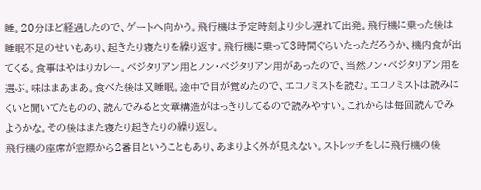睡。20分ほど経過したので、ゲートへ向かう。飛行機は予定時刻より少し遅れて出発。飛行機に乗った後は睡眠不足のせいもあり、起きたり寝たりを繰り返す。飛行機に乗って3時間ぐらいたっただろうか、機内食が出てくる。食事はやはりカレー。ベジタリアン用とノン・ベジタリアン用があったので、当然ノン・ベジタリアン用を選ぶ。味はまあまあ。食べた後は又睡眠。途中で目が覚めたので、エコノミストを読む。エコノミストは読みにくいと聞いてたものの、読んでみると文章構造がはっきりしてるので読みやすい。これからは毎回読んでみようかな。その後はまた寝たり起きたりの繰り返し。
飛行機の座席が窓際から2番目ということもあり、あまりよく外が見えない。ストレッチをしに飛行機の後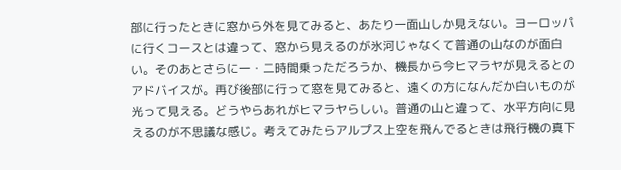部に行ったときに窓から外を見てみると、あたり一面山しか見えない。ヨーロッパに行くコースとは違って、窓から見えるのが氷河じゃなくて普通の山なのが面白い。そのあとさらに一・二時間乗っただろうか、機長から今ヒマラヤが見えるとのアドバイスが。再び後部に行って窓を見てみると、遠くの方になんだか白いものが光って見える。どうやらあれがヒマラヤらしい。普通の山と違って、水平方向に見えるのが不思議な感じ。考えてみたらアルプス上空を飛んでるときは飛行機の真下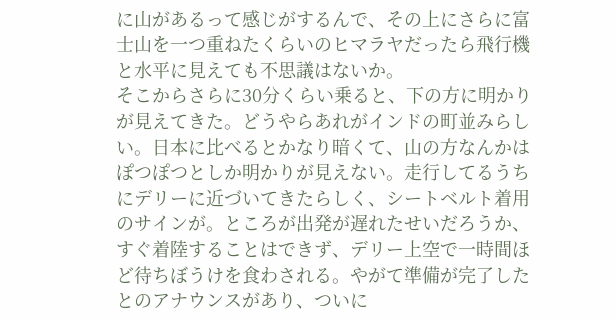に山があるって感じがするんで、その上にさらに富士山を一つ重ねたくらいのヒマラヤだったら飛行機と水平に見えても不思議はないか。
そこからさらに30分くらい乗ると、下の方に明かりが見えてきた。どうやらあれがインドの町並みらしい。日本に比べるとかなり暗くて、山の方なんかはぽつぽつとしか明かりが見えない。走行してるうちにデリーに近づいてきたらしく、シートベルト着用のサインが。ところが出発が遅れたせいだろうか、すぐ着陸することはできず、デリー上空で一時間ほど待ちぼうけを食わされる。やがて準備が完了したとのアナウンスがあり、ついに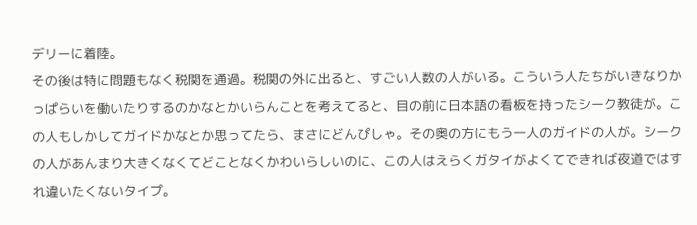デリーに着陸。
その後は特に問題もなく税関を通過。税関の外に出ると、すごい人数の人がいる。こういう人たちがいきなりかっぱらいを働いたりするのかなとかいらんことを考えてると、目の前に日本語の看板を持ったシーク教徒が。この人もしかしてガイドかなとか思ってたら、まさにどんぴしゃ。その奥の方にもう一人のガイドの人が。シークの人があんまり大きくなくてどことなくかわいらしいのに、この人はえらくガタイがよくてできれば夜道ではすれ違いたくないタイプ。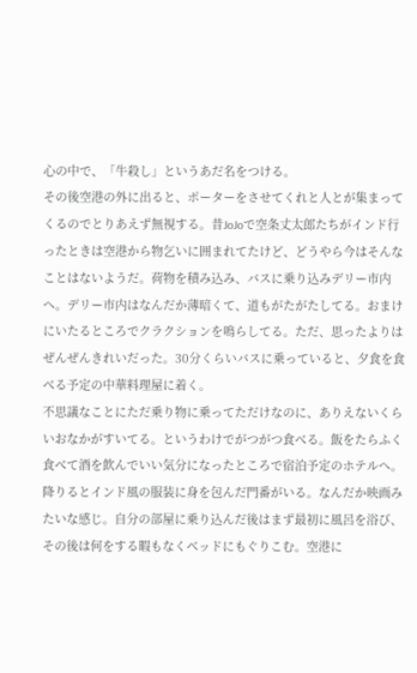心の中で、「牛殺し」というあだ名をつける。
その後空港の外に出ると、ポーターをさせてくれと人とが集まってくるのでとりあえず無視する。昔JoJoで空条丈太郎たちがインド行ったときは空港から物乞いに囲まれてたけど、どうやら今はそんなことはないようだ。荷物を積み込み、バスに乗り込みデリー市内へ。デリー市内はなんだか薄暗くて、道もがたがたしてる。おまけにいたるところでクラクションを鳴らしてる。ただ、思ったよりはぜんぜんきれいだった。30分くらいバスに乗っていると、夕食を食べる予定の中華料理屋に着く。
不思議なことにただ乗り物に乗ってただけなのに、ありえないくらいおなかがすいてる。というわけでがつがつ食べる。飯をたらふく食べて酒を飲んでいい気分になったところで宿泊予定のホテルへ。降りるとインド風の服装に身を包んだ門番がいる。なんだか映画みたいな感じ。自分の部屋に乗り込んだ後はまず最初に風呂を浴び、その後は何をする暇もなくベッドにもぐりこむ。空港に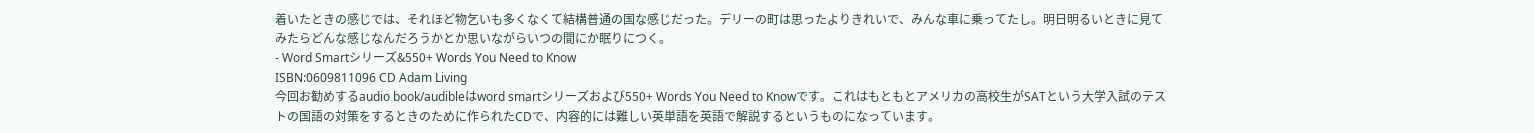着いたときの感じでは、それほど物乞いも多くなくて結構普通の国な感じだった。デリーの町は思ったよりきれいで、みんな車に乗ってたし。明日明るいときに見てみたらどんな感じなんだろうかとか思いながらいつの間にか眠りにつく。
- Word Smartシリーズ&550+ Words You Need to Know
ISBN:0609811096 CD Adam Living
今回お勧めするaudio book/audibleはword smartシリーズおよび550+ Words You Need to Knowです。これはもともとアメリカの高校生がSATという大学入試のテストの国語の対策をするときのために作られたCDで、内容的には難しい英単語を英語で解説するというものになっています。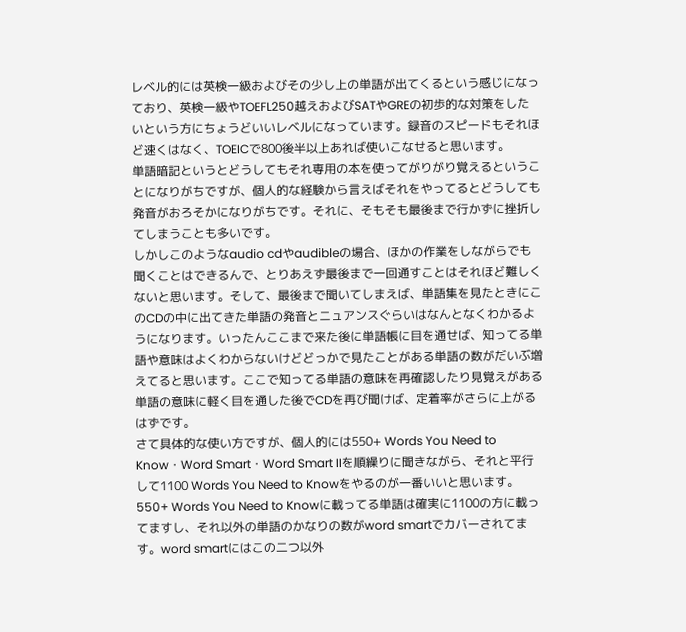レベル的には英検一級およびその少し上の単語が出てくるという感じになっており、英検一級やTOEFL250越えおよびSATやGREの初歩的な対策をしたいという方にちょうどいいレベルになっています。録音のスピードもそれほど速くはなく、TOEICで800後半以上あれば使いこなせると思います。
単語暗記というとどうしてもそれ専用の本を使ってがりがり覚えるということになりがちですが、個人的な経験から言えばそれをやってるとどうしても発音がおろそかになりがちです。それに、そもそも最後まで行かずに挫折してしまうことも多いです。
しかしこのようなaudio cdやaudibleの場合、ほかの作業をしながらでも聞くことはできるんで、とりあえず最後まで一回通すことはそれほど難しくないと思います。そして、最後まで聞いてしまえば、単語集を見たときにこのCDの中に出てきた単語の発音とニュアンスぐらいはなんとなくわかるようになります。いったんここまで来た後に単語帳に目を通せば、知ってる単語や意味はよくわからないけどどっかで見たことがある単語の数がだいぶ増えてると思います。ここで知ってる単語の意味を再確認したり見覚えがある単語の意味に軽く目を通した後でCDを再び聞けば、定着率がさらに上がるはずです。
さて具体的な使い方ですが、個人的には550+ Words You Need to Know・Word Smart・Word Smart IIを順繰りに聞きながら、それと平行して1100 Words You Need to Knowをやるのが一番いいと思います。550+ Words You Need to Knowに載ってる単語は確実に1100の方に載ってますし、それ以外の単語のかなりの数がword smartでカバーされてます。word smartにはこの二つ以外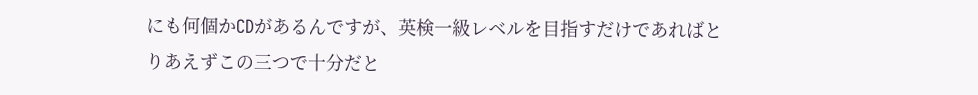にも何個かCDがあるんですが、英検一級レベルを目指すだけであればとりあえずこの三つで十分だと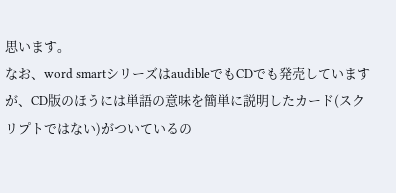思います。
なお、word smartシリーズはaudibleでもCDでも発売していますが、CD版のほうには単語の意味を簡単に説明したカード(スクリプトではない)がついているの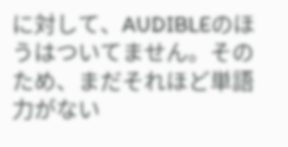に対して、AUDIBLEのほうはついてません。そのため、まだそれほど単語力がない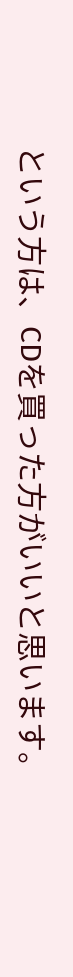という方は、CDを買った方がいいと思います。